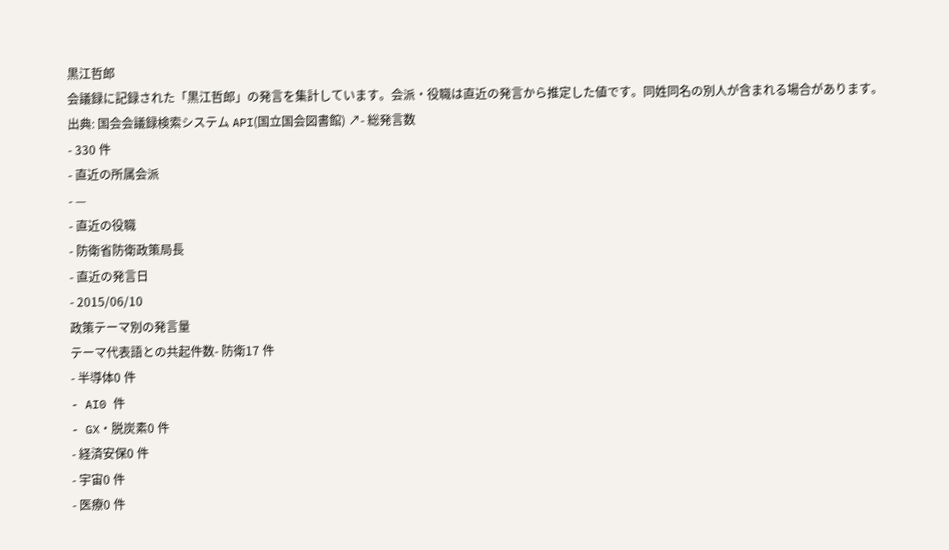黒江哲郎
会議録に記録された「黒江哲郎」の発言を集計しています。会派・役職は直近の発言から推定した値です。同姓同名の別人が含まれる場合があります。
出典: 国会会議録検索システム API(国立国会図書館) ↗- 総発言数
- 330 件
- 直近の所属会派
- —
- 直近の役職
- 防衛省防衛政策局長
- 直近の発言日
- 2015/06/10
政策テーマ別の発言量
テーマ代表語との共起件数- 防衛17 件
- 半導体0 件
- AI0 件
- GX・脱炭素0 件
- 経済安保0 件
- 宇宙0 件
- 医療0 件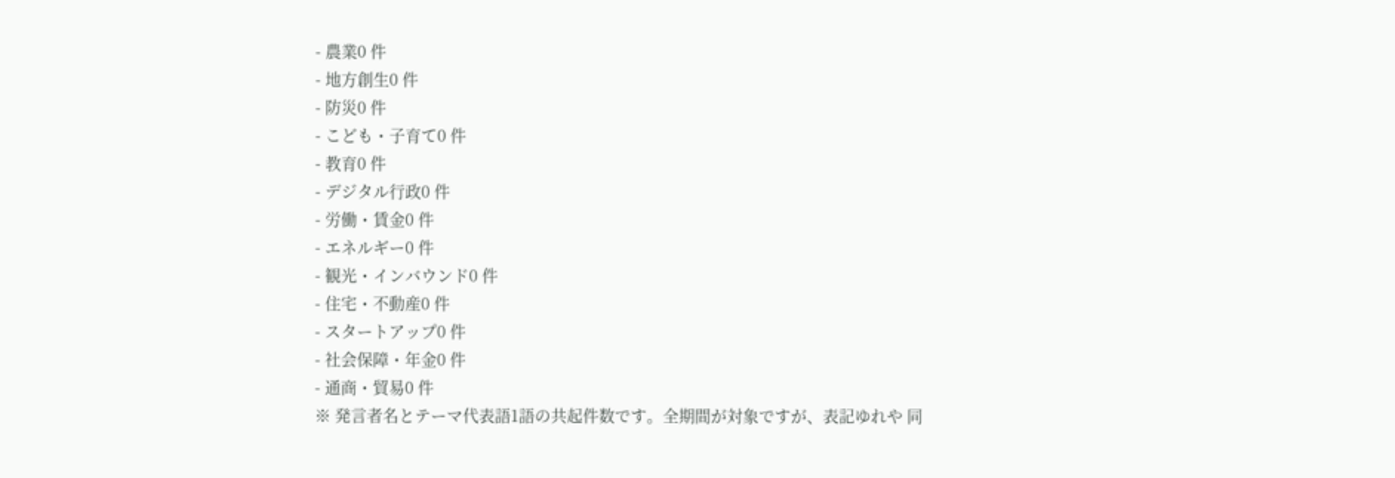- 農業0 件
- 地方創生0 件
- 防災0 件
- こども・子育て0 件
- 教育0 件
- デジタル行政0 件
- 労働・賃金0 件
- エネルギー0 件
- 観光・インバウンド0 件
- 住宅・不動産0 件
- スタートアップ0 件
- 社会保障・年金0 件
- 通商・貿易0 件
※ 発言者名とテーマ代表語1語の共起件数です。全期間が対象ですが、表記ゆれや 同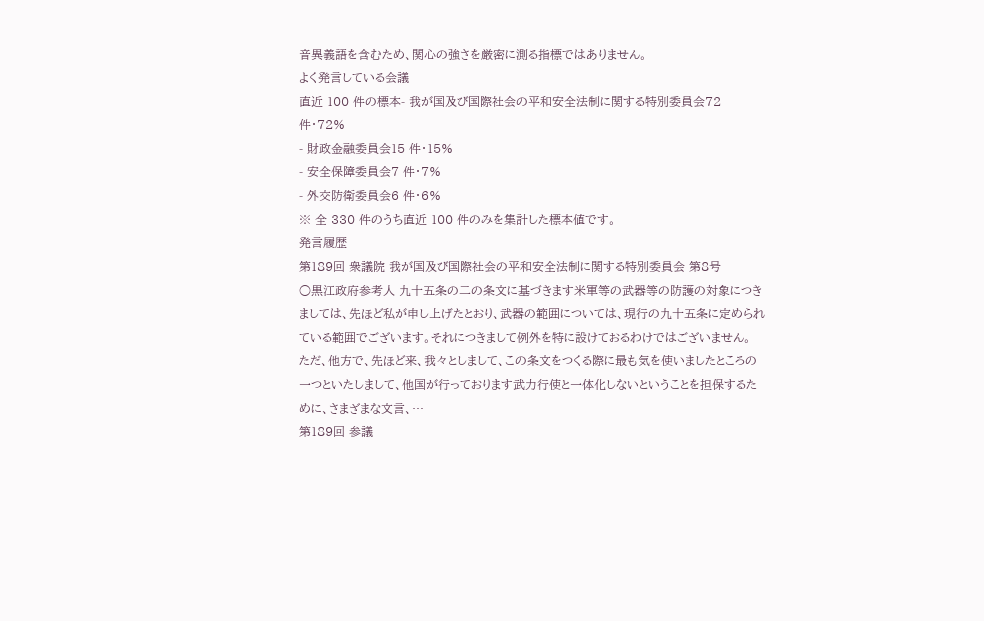音異義語を含むため、関心の強さを厳密に測る指標ではありません。
よく発言している会議
直近 100 件の標本- 我が国及び国際社会の平和安全法制に関する特別委員会72 件・72%
- 財政金融委員会15 件・15%
- 安全保障委員会7 件・7%
- 外交防衛委員会6 件・6%
※ 全 330 件のうち直近 100 件のみを集計した標本値です。
発言履歴
第189回 衆議院 我が国及び国際社会の平和安全法制に関する特別委員会 第8号
○黒江政府参考人 九十五条の二の条文に基づきます米軍等の武器等の防護の対象につきましては、先ほど私が申し上げたとおり、武器の範囲については、現行の九十五条に定められている範囲でございます。それにつきまして例外を特に設けておるわけではございません。 ただ、他方で、先ほど来、我々としまして、この条文をつくる際に最も気を使いましたところの一つといたしまして、他国が行っております武力行使と一体化しないということを担保するために、さまざまな文言、…
第189回 参議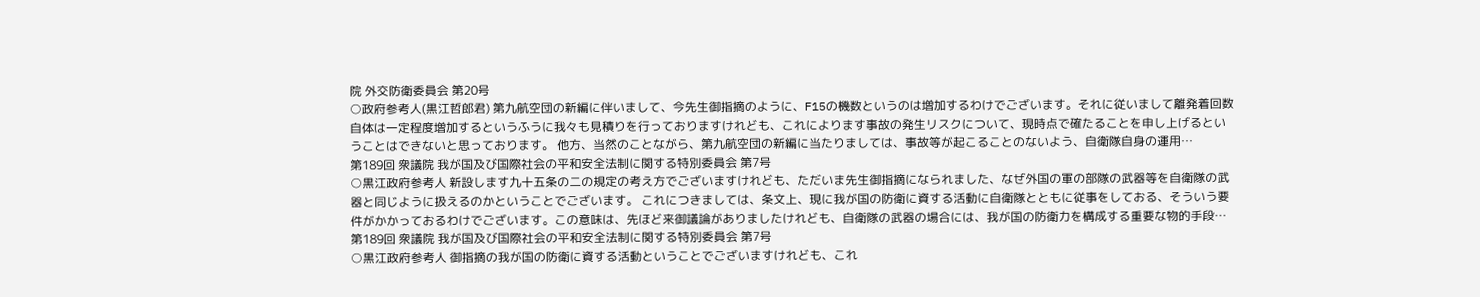院 外交防衛委員会 第20号
○政府参考人(黒江哲郎君) 第九航空団の新編に伴いまして、今先生御指摘のように、F15の機数というのは増加するわけでございます。それに従いまして離発着回数自体は一定程度増加するというふうに我々も見積りを行っておりますけれども、これによります事故の発生リスクについて、現時点で確たることを申し上げるということはできないと思っております。 他方、当然のことながら、第九航空団の新編に当たりましては、事故等が起こることのないよう、自衛隊自身の運用…
第189回 衆議院 我が国及び国際社会の平和安全法制に関する特別委員会 第7号
○黒江政府参考人 新設します九十五条の二の規定の考え方でございますけれども、ただいま先生御指摘になられました、なぜ外国の軍の部隊の武器等を自衛隊の武器と同じように扱えるのかということでございます。 これにつきましては、条文上、現に我が国の防衛に資する活動に自衛隊とともに従事をしておる、そういう要件がかかっておるわけでございます。この意味は、先ほど来御議論がありましたけれども、自衛隊の武器の場合には、我が国の防衛力を構成する重要な物的手段…
第189回 衆議院 我が国及び国際社会の平和安全法制に関する特別委員会 第7号
○黒江政府参考人 御指摘の我が国の防衛に資する活動ということでございますけれども、これ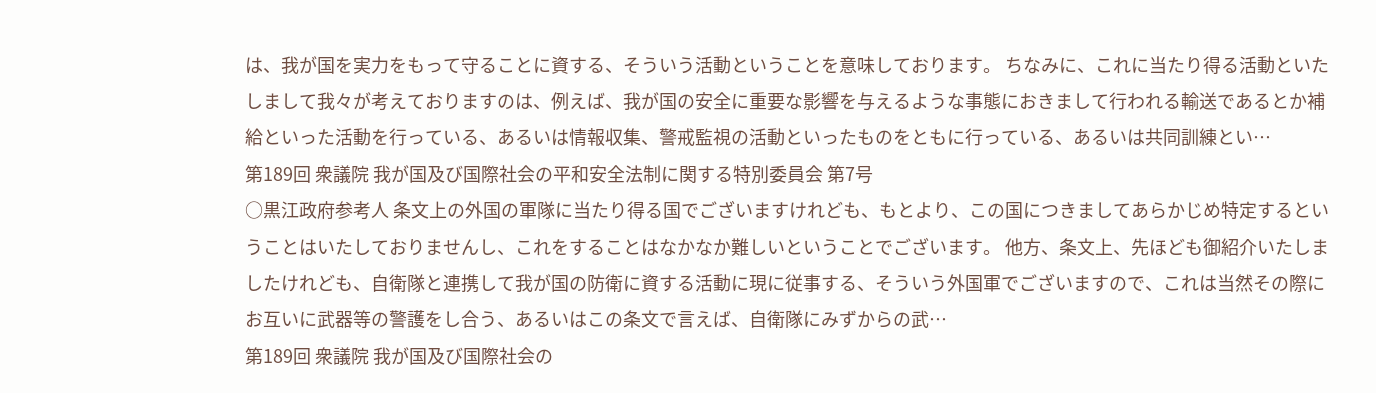は、我が国を実力をもって守ることに資する、そういう活動ということを意味しております。 ちなみに、これに当たり得る活動といたしまして我々が考えておりますのは、例えば、我が国の安全に重要な影響を与えるような事態におきまして行われる輸送であるとか補給といった活動を行っている、あるいは情報収集、警戒監視の活動といったものをともに行っている、あるいは共同訓練とい…
第189回 衆議院 我が国及び国際社会の平和安全法制に関する特別委員会 第7号
○黒江政府参考人 条文上の外国の軍隊に当たり得る国でございますけれども、もとより、この国につきましてあらかじめ特定するということはいたしておりませんし、これをすることはなかなか難しいということでございます。 他方、条文上、先ほども御紹介いたしましたけれども、自衛隊と連携して我が国の防衛に資する活動に現に従事する、そういう外国軍でございますので、これは当然その際にお互いに武器等の警護をし合う、あるいはこの条文で言えば、自衛隊にみずからの武…
第189回 衆議院 我が国及び国際社会の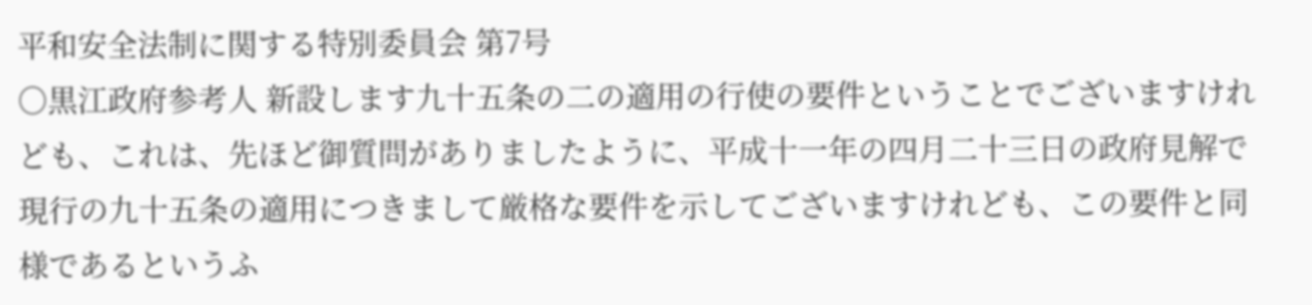平和安全法制に関する特別委員会 第7号
○黒江政府参考人 新設します九十五条の二の適用の行使の要件ということでございますけれども、これは、先ほど御質問がありましたように、平成十一年の四月二十三日の政府見解で現行の九十五条の適用につきまして厳格な要件を示してございますけれども、この要件と同様であるというふ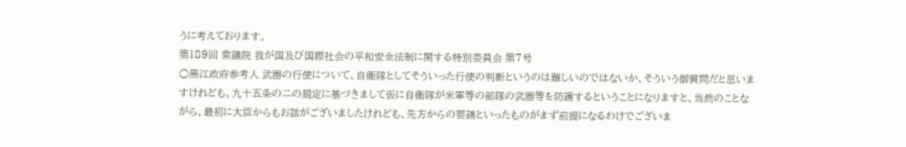うに考えております。
第189回 衆議院 我が国及び国際社会の平和安全法制に関する特別委員会 第7号
○黒江政府参考人 武器の行使について、自衛隊としてそういった行使の判断というのは難しいのではないか、そういう御質問だと思いますけれども、九十五条の二の規定に基づきまして仮に自衛隊が米軍等の部隊の武器等を防護するということになりますと、当然のことながら、最初に大臣からもお話がございましたけれども、先方からの要請といったものがまず前提になるわけでございま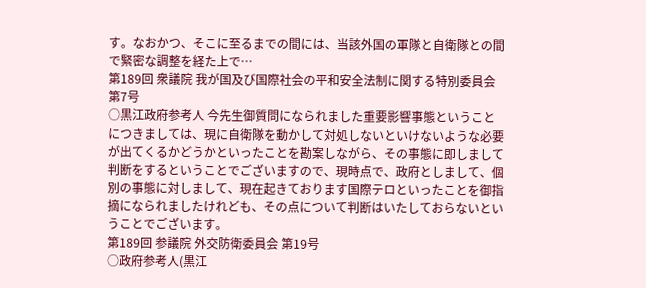す。なおかつ、そこに至るまでの間には、当該外国の軍隊と自衛隊との間で緊密な調整を経た上で…
第189回 衆議院 我が国及び国際社会の平和安全法制に関する特別委員会 第7号
○黒江政府参考人 今先生御質問になられました重要影響事態ということにつきましては、現に自衛隊を動かして対処しないといけないような必要が出てくるかどうかといったことを勘案しながら、その事態に即しまして判断をするということでございますので、現時点で、政府としまして、個別の事態に対しまして、現在起きております国際テロといったことを御指摘になられましたけれども、その点について判断はいたしておらないということでございます。
第189回 参議院 外交防衛委員会 第19号
○政府参考人(黒江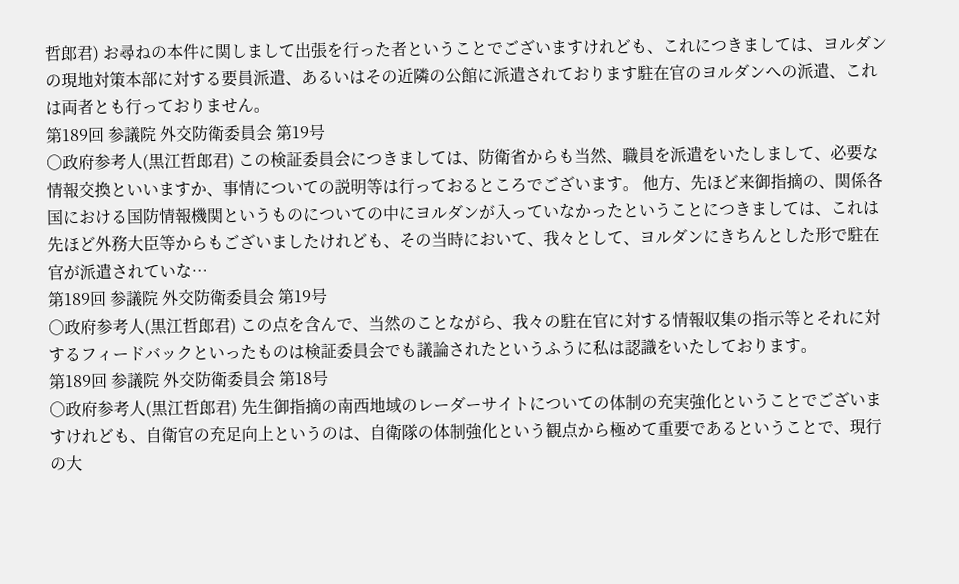哲郎君) お尋ねの本件に関しまして出張を行った者ということでございますけれども、これにつきましては、ヨルダンの現地対策本部に対する要員派遣、あるいはその近隣の公館に派遣されております駐在官のヨルダンへの派遣、これは両者とも行っておりません。
第189回 参議院 外交防衛委員会 第19号
○政府参考人(黒江哲郎君) この検証委員会につきましては、防衛省からも当然、職員を派遣をいたしまして、必要な情報交換といいますか、事情についての説明等は行っておるところでございます。 他方、先ほど来御指摘の、関係各国における国防情報機関というものについての中にヨルダンが入っていなかったということにつきましては、これは先ほど外務大臣等からもございましたけれども、その当時において、我々として、ヨルダンにきちんとした形で駐在官が派遣されていな…
第189回 参議院 外交防衛委員会 第19号
○政府参考人(黒江哲郎君) この点を含んで、当然のことながら、我々の駐在官に対する情報収集の指示等とそれに対するフィードバックといったものは検証委員会でも議論されたというふうに私は認識をいたしております。
第189回 参議院 外交防衛委員会 第18号
○政府参考人(黒江哲郎君) 先生御指摘の南西地域のレーダーサイトについての体制の充実強化ということでございますけれども、自衛官の充足向上というのは、自衛隊の体制強化という観点から極めて重要であるということで、現行の大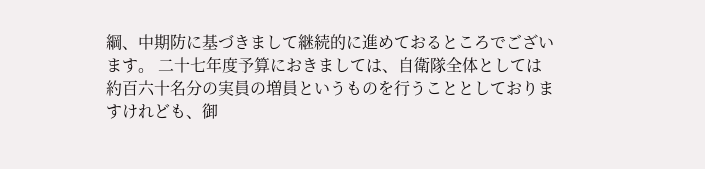綱、中期防に基づきまして継続的に進めておるところでございます。 二十七年度予算におきましては、自衛隊全体としては約百六十名分の実員の増員というものを行うこととしておりますけれども、御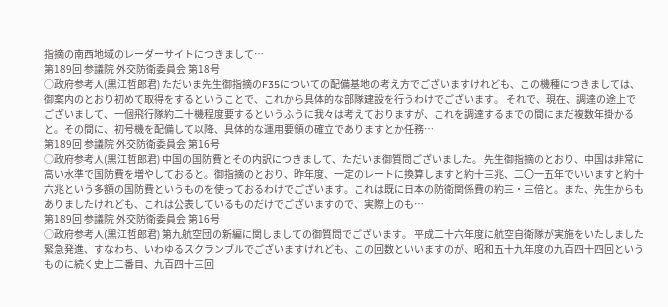指摘の南西地域のレーダーサイトにつきまして…
第189回 参議院 外交防衛委員会 第18号
○政府参考人(黒江哲郎君) ただいま先生御指摘のF35についての配備基地の考え方でございますけれども、この機種につきましては、御案内のとおり初めて取得をするということで、これから具体的な部隊建設を行うわけでございます。 それで、現在、調達の途上でございまして、一個飛行隊約二十機程度要するというふうに我々は考えておりますが、これを調達するまでの間にまだ複数年掛かると。その間に、初号機を配備して以降、具体的な運用要領の確立でありますとか任務…
第189回 参議院 外交防衛委員会 第16号
○政府参考人(黒江哲郎君) 中国の国防費とその内訳につきまして、ただいま御質問ございました。 先生御指摘のとおり、中国は非常に高い水準で国防費を増やしておると。御指摘のとおり、昨年度、一定のレートに換算しますと約十三兆、二〇一五年でいいますと約十六兆という多額の国防費というものを使っておるわけでございます。これは既に日本の防衛関係費の約三・三倍と。また、先生からもありましたけれども、これは公表しているものだけでございますので、実際上のも…
第189回 参議院 外交防衛委員会 第16号
○政府参考人(黒江哲郎君) 第九航空団の新編に関しましての御質問でございます。 平成二十六年度に航空自衛隊が実施をいたしました緊急発進、すなわち、いわゆるスクランブルでございますけれども、この回数といいますのが、昭和五十九年度の九百四十四回というものに続く史上二番目、九百四十三回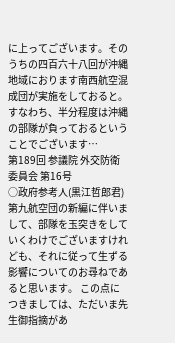に上ってございます。そのうちの四百六十八回が沖縄地域におります南西航空混成団が実施をしておると。すなわち、半分程度は沖縄の部隊が負っておるということでございます…
第189回 参議院 外交防衛委員会 第16号
○政府参考人(黒江哲郎君) 第九航空団の新編に伴いまして、部隊を玉突きをしていくわけでございますけれども、それに従って生ずる影響についてのお尋ねであると思います。 この点につきましては、ただいま先生御指摘があ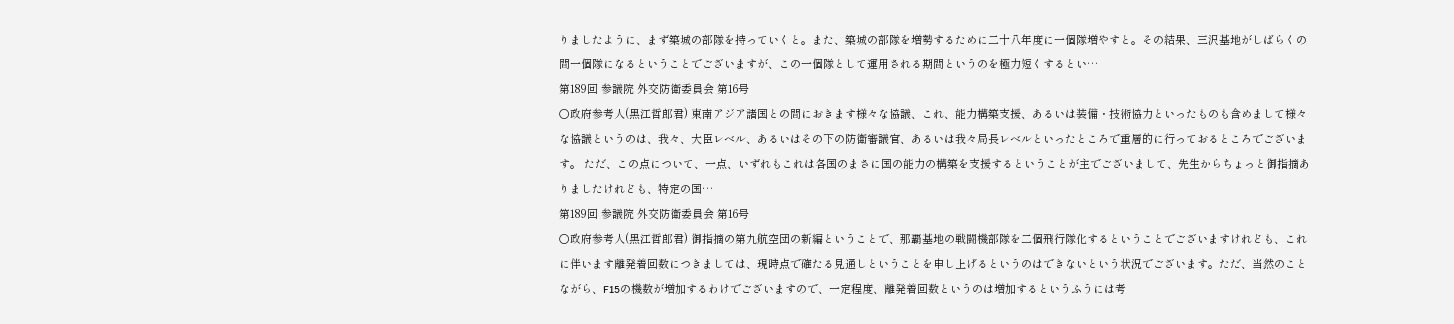りましたように、まず築城の部隊を持っていくと。また、築城の部隊を増勢するために二十八年度に一個隊増やすと。その結果、三沢基地がしばらくの間一個隊になるということでございますが、この一個隊として運用される期間というのを極力短くするとい…
第189回 参議院 外交防衛委員会 第16号
○政府参考人(黒江哲郎君) 東南アジア諸国との間におきます様々な協議、これ、能力構築支援、あるいは装備・技術協力といったものも含めまして様々な協議というのは、我々、大臣レベル、あるいはその下の防衛審議官、あるいは我々局長レベルといったところで重層的に行っておるところでございます。 ただ、この点について、一点、いずれもこれは各国のまさに国の能力の構築を支援するということが主でございまして、先生からちょっと御指摘ありましたけれども、特定の国…
第189回 参議院 外交防衛委員会 第16号
○政府参考人(黒江哲郎君) 御指摘の第九航空団の新編ということで、那覇基地の戦闘機部隊を二個飛行隊化するということでございますけれども、これに伴います離発着回数につきましては、現時点で確たる見通しということを申し上げるというのはできないという状況でございます。ただ、当然のことながら、F15の機数が増加するわけでございますので、一定程度、離発着回数というのは増加するというふうには考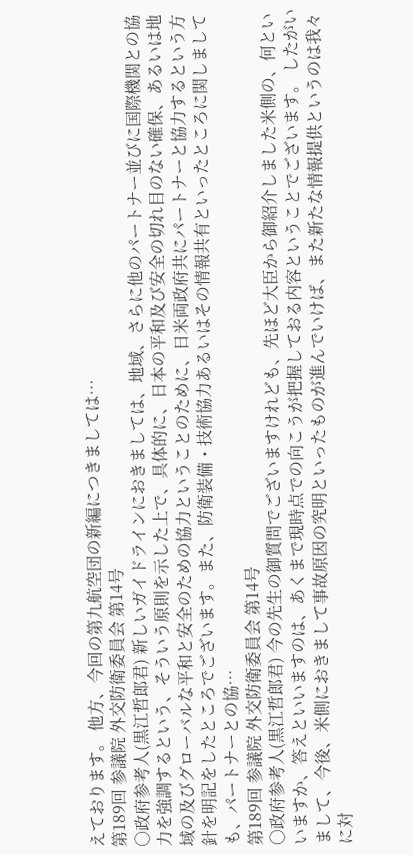えております。 他方、今回の第九航空団の新編につきましては…
第189回 参議院 外交防衛委員会 第14号
○政府参考人(黒江哲郎君) 新しいガイドラインにおきましては、地域、さらに他のパートナー並びに国際機関との協力を強調するという、そういう原則を示した上で、具体的に、日本の平和及び安全の切れ目のない確保、あるいは地域の及びグローバルな平和と安全のための協力ということのために、日米両政府共にパートナーと協力するという方針を明記をしたところでございます。また、防衛装備・技術協力あるいはその情報共有といったところに関しましても、パートナーとの協…
第189回 参議院 外交防衛委員会 第14号
○政府参考人(黒江哲郎君) 今の先生の御質問でございますけれども、先ほど大臣から御紹介しました米側の、何といいますか、答えといいますのは、あくまで現時点での向こうが把握しておる内容ということでございます。 したがいまして、今後、米側におきまして事故原因の究明といったものが進んでいけば、また新たな情報提供というのは我々に対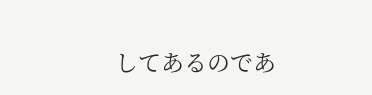してあるのであ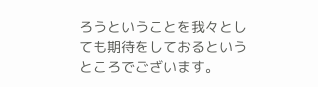ろうということを我々としても期待をしておるというところでございます。